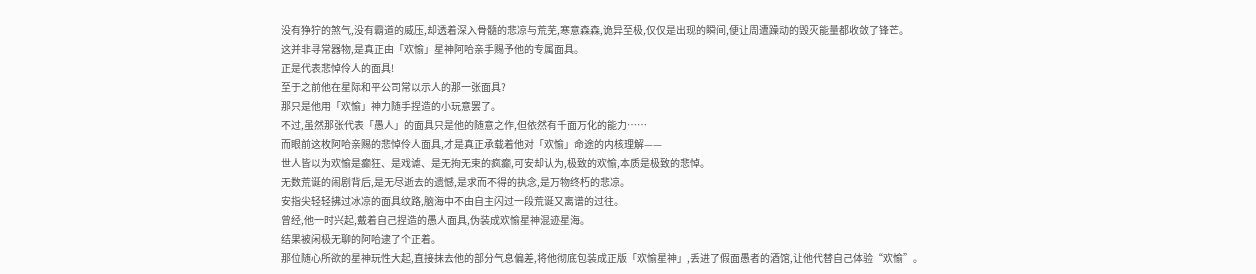没有狰狞的煞气,没有霸道的威压,却透着深入骨髓的悲凉与荒芜,寒意森森,诡异至极,仅仅是出现的瞬间,便让周遭躁动的毁灭能量都收敛了锋芒。
这并非寻常器物,是真正由「欢愉」星神阿哈亲手赐予他的专属面具。
正是代表悲悼伶人的面具!
至于之前他在星际和平公司常以示人的那一张面具?
那只是他用「欢愉」神力随手捏造的小玩意罢了。
不过,虽然那张代表「愚人」的面具只是他的随意之作,但依然有千面万化的能力……
而眼前这枚阿哈亲赐的悲悼伶人面具,才是真正承载着他对「欢愉」命途的内核理解——
世人皆以为欢愉是癫狂、是戏谑、是无拘无束的疯癫,可安却认为,极致的欢愉,本质是极致的悲悼。
无数荒诞的闹剧背后,是无尽逝去的遗憾,是求而不得的执念,是万物终朽的悲凉。
安指尖轻轻拂过冰凉的面具纹路,脑海中不由自主闪过一段荒诞又离谱的过往。
曾经,他一时兴起,戴着自己捏造的愚人面具,伪装成欢愉星神混迹星海。
结果被闲极无聊的阿哈逮了个正着。
那位随心所欲的星神玩性大起,直接抹去他的部分气息偏差,将他彻底包装成正版「欢愉星神」,丢进了假面愚者的酒馆,让他代替自己体验“欢愉”。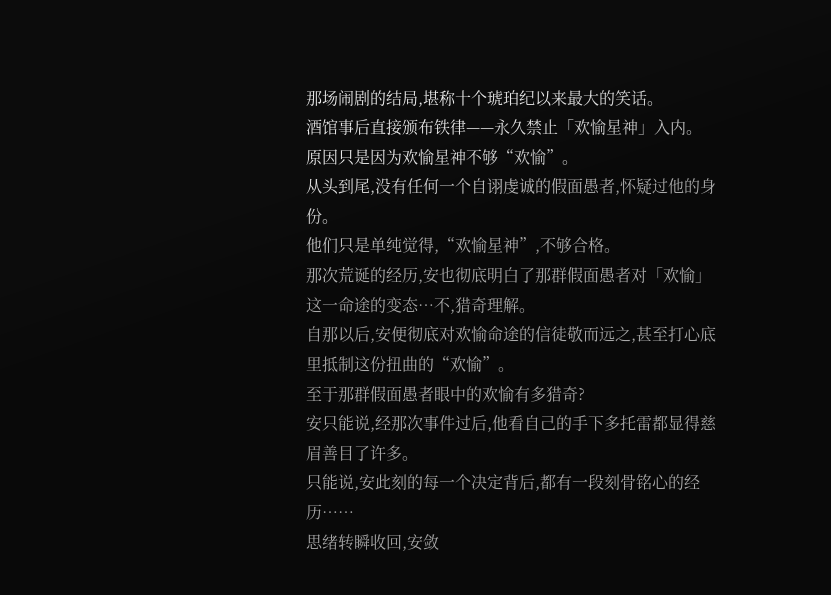那场闹剧的结局,堪称十个琥珀纪以来最大的笑话。
酒馆事后直接颁布铁律——永久禁止「欢愉星神」入内。
原因只是因为欢愉星神不够“欢愉”。
从头到尾,没有任何一个自诩虔诚的假面愚者,怀疑过他的身份。
他们只是单纯觉得,“欢愉星神”,不够合格。
那次荒诞的经历,安也彻底明白了那群假面愚者对「欢愉」这一命途的变态…不,猎奇理解。
自那以后,安便彻底对欢愉命途的信徒敬而远之,甚至打心底里抵制这份扭曲的“欢愉”。
至于那群假面愚者眼中的欢愉有多猎奇?
安只能说,经那次事件过后,他看自己的手下多托雷都显得慈眉善目了许多。
只能说,安此刻的每一个决定背后,都有一段刻骨铭心的经历……
思绪转瞬收回,安敛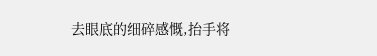去眼底的细碎感慨,抬手将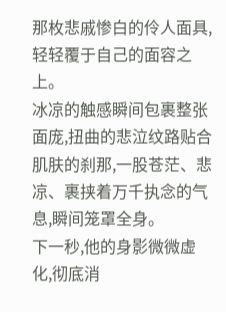那枚悲戚惨白的伶人面具,轻轻覆于自己的面容之上。
冰凉的触感瞬间包裹整张面庞,扭曲的悲泣纹路贴合肌肤的刹那,一股苍茫、悲凉、裹挟着万千执念的气息,瞬间笼罩全身。
下一秒,他的身影微微虚化,彻底消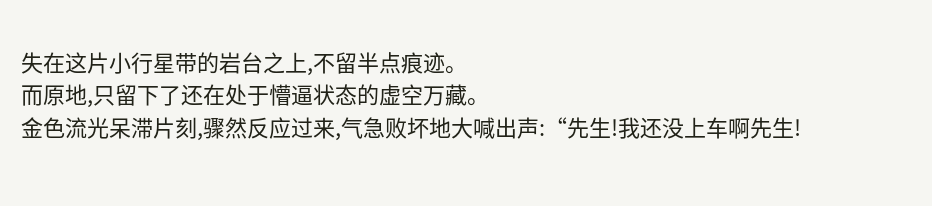失在这片小行星带的岩台之上,不留半点痕迹。
而原地,只留下了还在处于懵逼状态的虚空万藏。
金色流光呆滞片刻,骤然反应过来,气急败坏地大喊出声:“先生!我还没上车啊先生!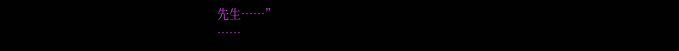先生……”
……